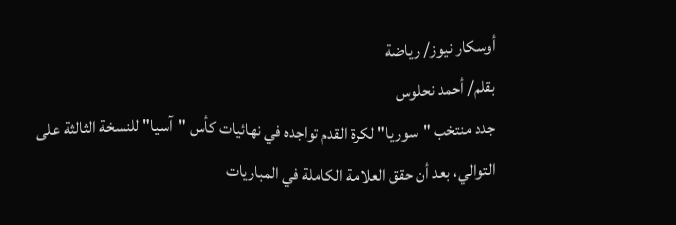أوسكار نيوز/ رياضة
بقلم/ أحمد نحلوس
جدد منتخب "سوريا" لكرة القدم تواجده في نهائيات كأس "آسيا" للنسخة الثالثة على التوالي، بعد أن حقق العلامة الكاملة في المباريات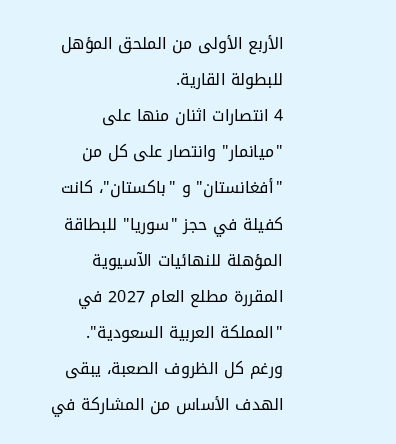الأربع الأولى من الملحق المؤهل للبطولة القارية.
4 انتصارات اثنان منها على "ميانمار" وانتصار على كل من "أفغانستان" و "باكستان"، كانت كفيلة في حجز "سوريا" للبطاقة المؤهلة للنهائيات الآسيوية المقررة مطلع العام 2027 في "المملكة العربية السعودية".
ورغم كل الظروف الصعبة، يبقى الهدف الأساس من المشاركة في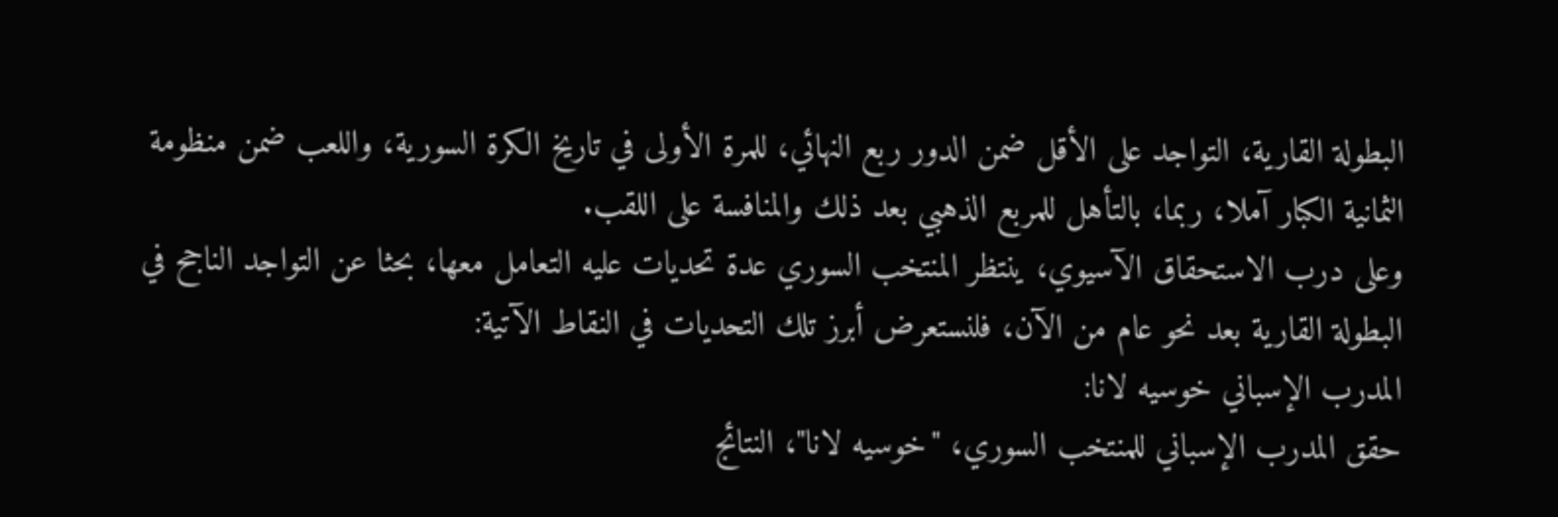البطولة القارية، التواجد على الأقل ضمن الدور ربع النهائي، للمرة الأولى في تاريخ الكرة السورية، واللعب ضمن منظومة الثمانية الكبار آملا، ربما، بالتأهل للمربع الذهبي بعد ذلك والمنافسة على اللقب.
وعلى درب الاستحقاق الآسيوي، ينتظر المنتخب السوري عدة تحديات عليه التعامل معها، بحثا عن التواجد الناجح في البطولة القارية بعد نحو عام من الآن، فلنستعرض أبرز تلك التحديات في النقاط الآتية:
المدرب الإسباني خوسيه لانا:
حقق المدرب الإسباني للمنتخب السوري، "خوسيه لانا"، النتائج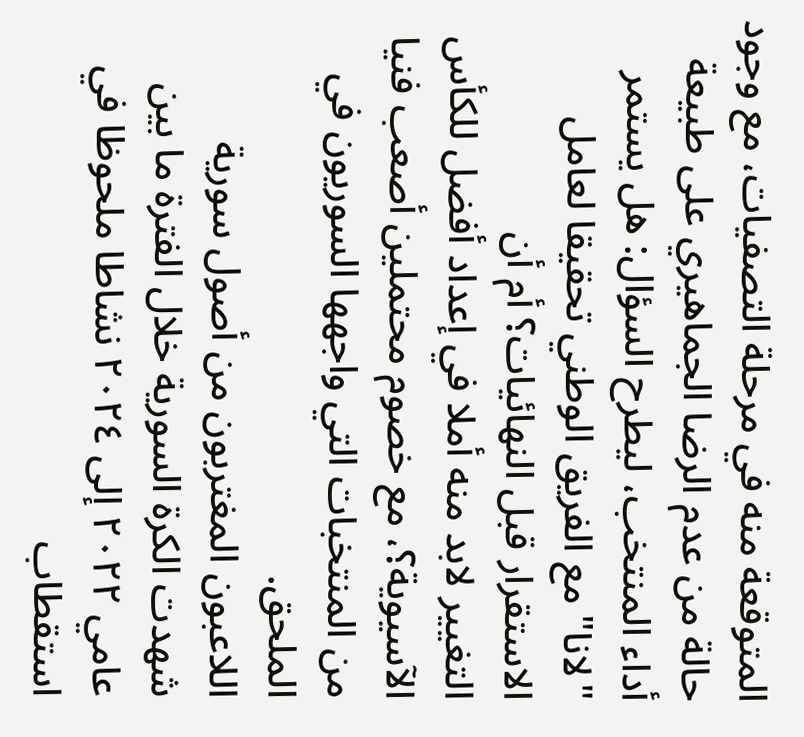المتوقعة منه في مرحلة التصفيات، مع وجود حالة من عدم الرضا الجماهيري على طبيعة أداء المنتخب، ليطرح السؤال: هل يستمر "لانا" مع الفريق الوطني تحقيقا لعامل الاستقرار قبل النهائيات؟ أم أن
التغيير لابد منه أملا في إعداد أفضل للكأس الآسيوية؟، مع خصوم محتملين أصعب فنيا من المنتخبات التي واجهها السوريون في الملحق.
اللاعبون المغتربون من أصول سورية
شهدت الكرة السورية خلال الفترة ما بين عامي ٢٠٢٢ إلى ٢٠٢٤ نشاطا ملحوظا في استقطاب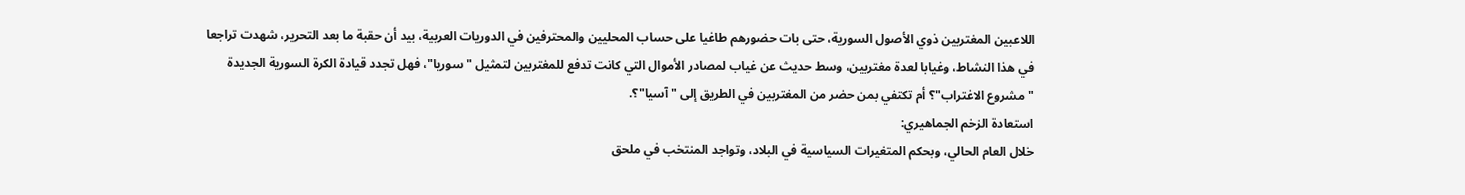اللاعبين المغتربين ذوي الأصول السورية، حتى بات حضورهم طاغيا على حساب المحليين والمحترفين في الدوريات العربية، بيد أن حقبة ما بعد التحرير، شهدت تراجعا في هذا النشاط، وغيابا لعدة مغتربين، وسط حديث عن غياب لمصادر الأموال التي كانت تدفع للمغتربين لتمثيل "سوريا"، فهل تجدد قيادة الكرة السورية الجديدة "مشروع الاغتراب"؟ أم تكتفي بمن حضر من المغتربين في الطريق إلى "آسيا"؟.
استعادة الزخم الجماهيري:
خلال العام الحالي، وبحكم المتغيرات السياسية في البلاد، وتواجد المنتخب في ملحق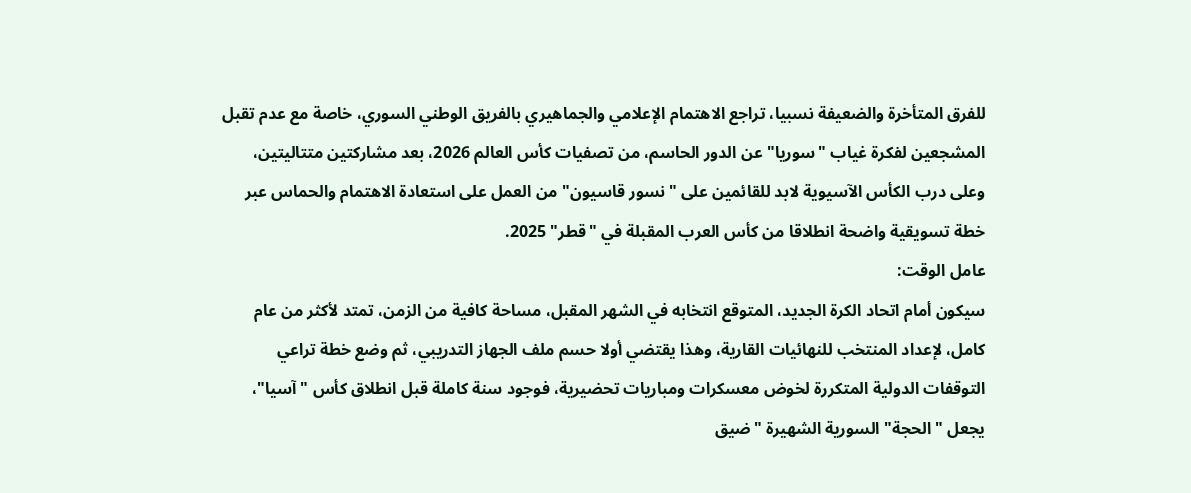للفرق المتأخرة والضعيفة نسبيا، تراجع الاهتمام الإعلامي والجماهيري بالفريق الوطني السوري، خاصة مع عدم تقبل المشجعين لفكرة غياب "سوريا" عن الدور الحاسم، من تصفيات كأس العالم 2026، بعد مشاركتين متتاليتين، وعلى درب الكأس الآسيوية لابد للقائمين على "نسور قاسيون" من العمل على استعادة الاهتمام والحماس عبر خطة تسويقية واضحة انطلاقا من كأس العرب المقبلة في "قطر" 2025.
عامل الوقت:
سيكون أمام اتحاد الكرة الجديد، المتوقع انتخابه في الشهر المقبل، مساحة كافية من الزمن، تمتد لأكثر من عام كامل، لإعداد المنتخب للنهائيات القارية، وهذا يقتضي أولا حسم ملف الجهاز التدريبي، ثم وضع خطة تراعي التوقفات الدولية المتكررة لخوض معسكرات ومباريات تحضيرية، فوجود سنة كاملة قبل انطلاق كأس "آسيا"، يجعل "الحجة" السورية الشهيرة "ضيق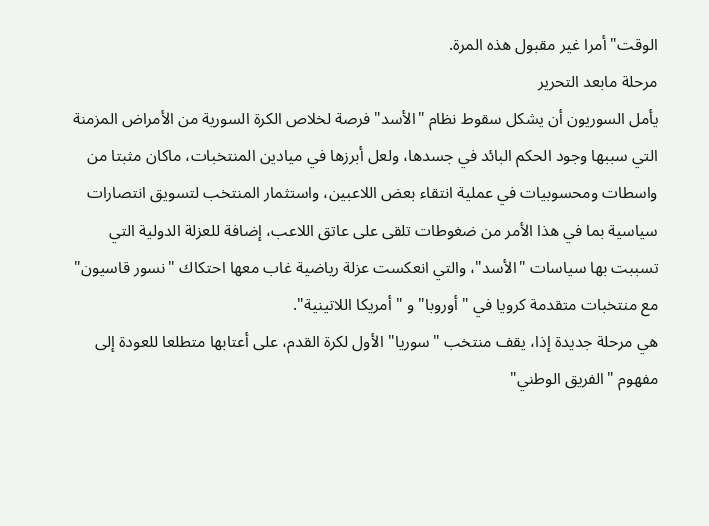الوقت" أمرا غير مقبول هذه المرة.
مرحلة مابعد التحرير
يأمل السوريون أن يشكل سقوط نظام "الأسد" فرصة لخلاص الكرة السورية من الأمراض المزمنة التي سببها وجود الحكم البائد في جسدها، ولعل أبرزها في ميادين المنتخبات، ماكان مثبتا من واسطات ومحسوبيات في عملية انتقاء بعض اللاعبين، واستثمار المنتخب لتسويق انتصارات سياسية بما في هذا الأمر من ضغوطات تلقى على عاتق اللاعب، إضافة للعزلة الدولية التي تسببت بها سياسات "الأسد"، والتي انعكست عزلة رياضية غاب معها احتكاك "نسور قاسيون" مع منتخبات متقدمة كرويا في "أوروبا" و "أمريكا اللاتينية".
هي مرحلة جديدة إذا، يقف منتخب "سوريا" الأول لكرة القدم، على أعتابها متطلعا للعودة إلى مفهوم "الفريق الوطني"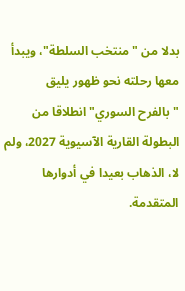بدلا من "منتخب السلطة"، ويبدأ معها رحلته نحو ظهور يليق "بالفرح السوري" انطلاقا من البطولة القارية الآسيوية 2027، ولم لا، الذهاب بعيدا في أدوارها المتقدمة.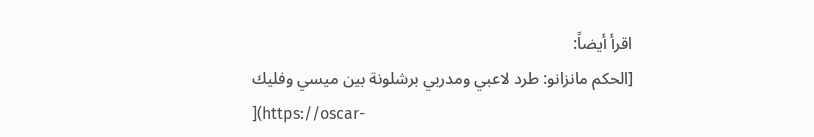اقرأ أيضاً:
[الحكم مانزانو: طرد لاعبي ومدربي برشلونة بين ميسي وفليك
](https://oscar-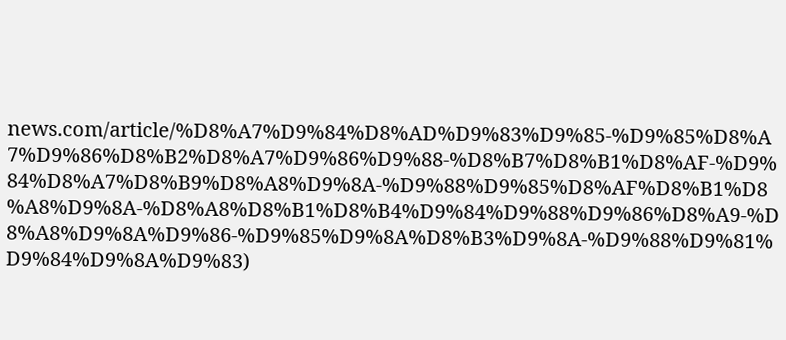news.com/article/%D8%A7%D9%84%D8%AD%D9%83%D9%85-%D9%85%D8%A7%D9%86%D8%B2%D8%A7%D9%86%D9%88-%D8%B7%D8%B1%D8%AF-%D9%84%D8%A7%D8%B9%D8%A8%D9%8A-%D9%88%D9%85%D8%AF%D8%B1%D8%A8%D9%8A-%D8%A8%D8%B1%D8%B4%D9%84%D9%88%D9%86%D8%A9-%D8%A8%D9%8A%D9%86-%D9%85%D9%8A%D8%B3%D9%8A-%D9%88%D9%81%D9%84%D9%8A%D9%83)